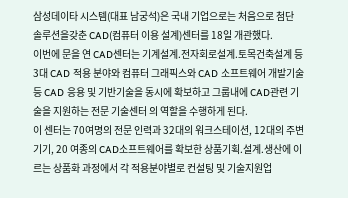삼성데이타 시스템(대표 남궁석)은 국내 기업으로는 처음으로 첨단 솔루션을갖춘 CAD(컴퓨터 이용 설계)센터를 18일 개관했다.
이번에 문을 연 CAD센터는 기계설계.전자회로설계.토목건축설계 등 3대 CAD 적용 분야와 컴퓨터 그래픽스와 CAD 소프트웨어 개발기술 등 CAD 응용 및 기반기술을 동시에 확보하고 그룹내에 CAD관련 기술을 지원하는 전문 기술센터 의 역할을 수행하게 된다.
이 센터는 70여명의 전문 인력과 32대의 워크스테이션, 12대의 주변기기, 20 여종의 CAD소프트웨어를 확보한 상품기획.설계.생산에 이르는 상품화 과정에서 각 적용분야별로 컨설팅 및 기술지원업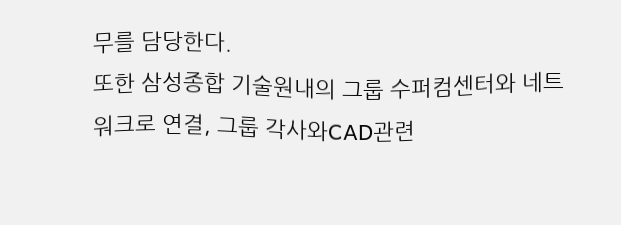무를 담당한다.
또한 삼성종합 기술원내의 그룹 수퍼컴센터와 네트워크로 연결, 그룹 각사와CAD관련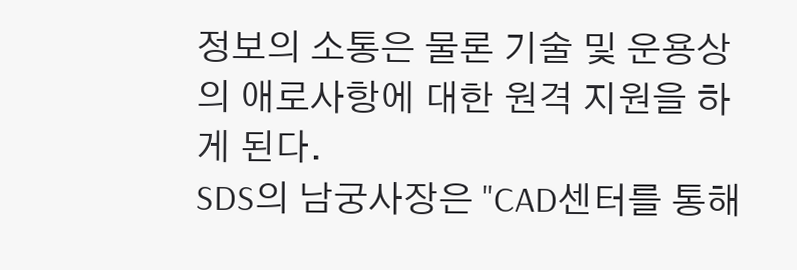정보의 소통은 물론 기술 및 운용상의 애로사항에 대한 원격 지원을 하게 된다.
SDS의 남궁사장은 "CAD센터를 통해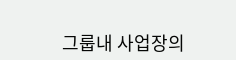그룹내 사업장의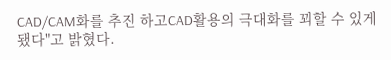CAD/CAM화를 추진 하고CAD활용의 극대화를 꾀할 수 있게 됐다"고 밝혔다.